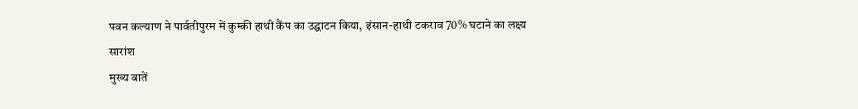पवन कल्याण ने पार्वतीपुरम में कुम्की हाथी कैंप का उद्घाटन किया, इंसान-हाथी टकराव 70% घटाने का लक्ष्य
सारांश
मुख्य बातें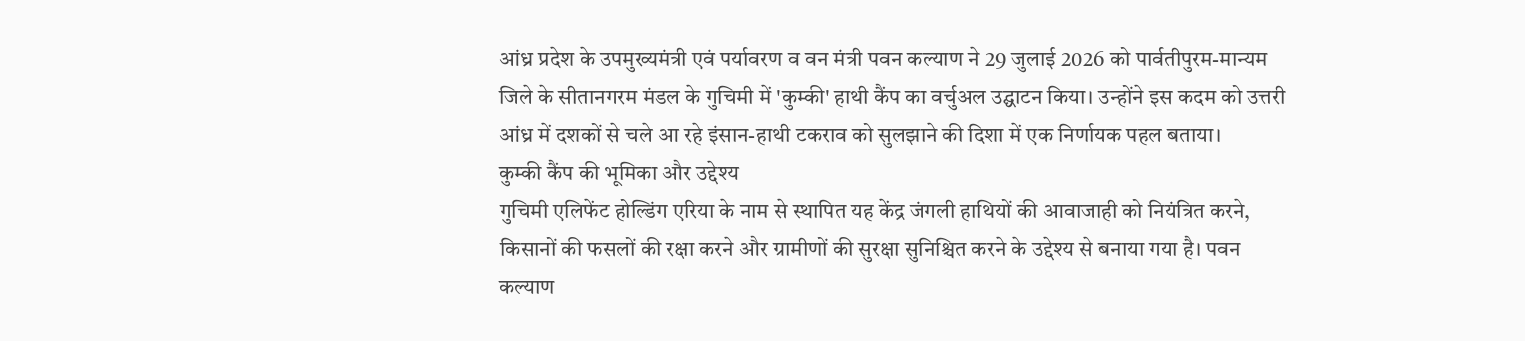आंध्र प्रदेश के उपमुख्यमंत्री एवं पर्यावरण व वन मंत्री पवन कल्याण ने 29 जुलाई 2026 को पार्वतीपुरम-मान्यम जिले के सीतानगरम मंडल के गुचिमी में 'कुम्की' हाथी कैंप का वर्चुअल उद्घाटन किया। उन्होंने इस कदम को उत्तरी आंध्र में दशकों से चले आ रहे इंसान-हाथी टकराव को सुलझाने की दिशा में एक निर्णायक पहल बताया।
कुम्की कैंप की भूमिका और उद्देश्य
गुचिमी एलिफेंट होल्डिंग एरिया के नाम से स्थापित यह केंद्र जंगली हाथियों की आवाजाही को नियंत्रित करने, किसानों की फसलों की रक्षा करने और ग्रामीणों की सुरक्षा सुनिश्चित करने के उद्देश्य से बनाया गया है। पवन कल्याण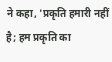ने कहा, 'प्रकृति हमारी नहीं है; हम प्रकृति का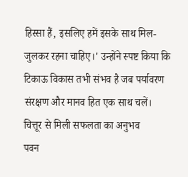हिस्सा हैं, इसलिए हमें इसके साथ मिल-जुलकर रहना चाहिए।' उन्होंने स्पष्ट किया कि टिकाऊ विकास तभी संभव है जब पर्यावरण संरक्षण और मानव हित एक साथ चलें।
चित्तूर से मिली सफलता का अनुभव
पवन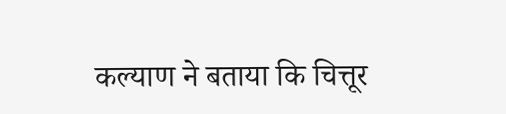कल्याण ने बताया कि चित्तूर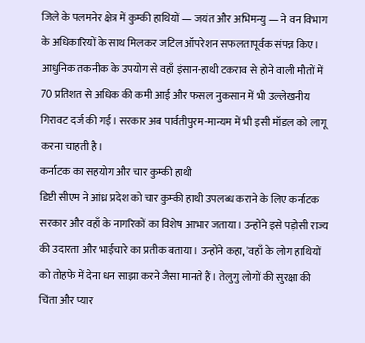जिले के पलमनेर क्षेत्र में कुम्की हाथियों — जयंत और अभिमन्यु — ने वन विभाग के अधिकारियों के साथ मिलकर जटिल ऑपरेशन सफलतापूर्वक संपन्न किए। आधुनिक तकनीक के उपयोग से वहाँ इंसान-हाथी टकराव से होने वाली मौतों में 70 प्रतिशत से अधिक की कमी आई और फसल नुकसान में भी उल्लेखनीय गिरावट दर्ज की गई। सरकार अब पार्वतीपुरम-मान्यम में भी इसी मॉडल को लागू करना चाहती है।
कर्नाटक का सहयोग और चार कुम्की हाथी
डिप्टी सीएम ने आंध्र प्रदेश को चार कुम्की हाथी उपलब्ध कराने के लिए कर्नाटक सरकार और वहाँ के नागरिकों का विशेष आभार जताया। उन्होंने इसे पड़ोसी राज्य की उदारता और भाईचारे का प्रतीक बताया। उन्होंने कहा, 'वहाँ के लोग हाथियों को तोहफे में देना धन साझा करने जैसा मानते हैं। तेलुगु लोगों की सुरक्षा की चिंता और प्यार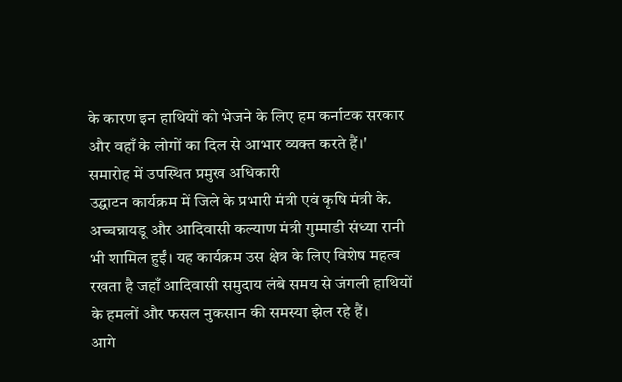के कारण इन हाथियों को भेजने के लिए हम कर्नाटक सरकार और वहाँ के लोगों का दिल से आभार व्यक्त करते हैं।'
समारोह में उपस्थित प्रमुख अधिकारी
उद्घाटन कार्यक्रम में जिले के प्रभारी मंत्री एवं कृषि मंत्री के. अच्चन्नायडू और आदिवासी कल्याण मंत्री गुम्माडी संध्या रानी भी शामिल हुईं। यह कार्यक्रम उस क्षेत्र के लिए विशेष महत्व रखता है जहाँ आदिवासी समुदाय लंबे समय से जंगली हाथियों के हमलों और फसल नुकसान की समस्या झेल रहे हैं।
आगे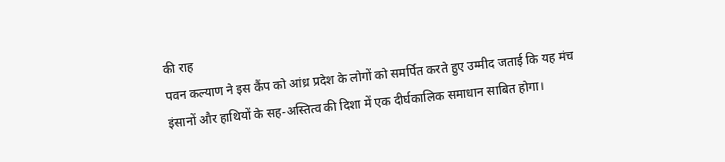की राह
पवन कल्याण ने इस कैंप को आंध्र प्रदेश के लोगों को समर्पित करते हुए उम्मीद जताई कि यह मंच इंसानों और हाथियों के सह-अस्तित्व की दिशा में एक दीर्घकालिक समाधान साबित होगा।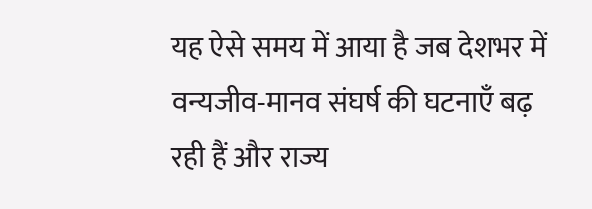यह ऐसे समय में आया है जब देशभर में वन्यजीव-मानव संघर्ष की घटनाएँ बढ़ रही हैं और राज्य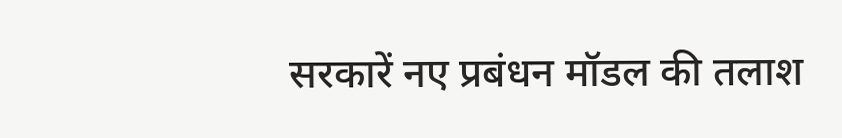सरकारें नए प्रबंधन मॉडल की तलाश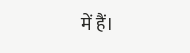में हैं।